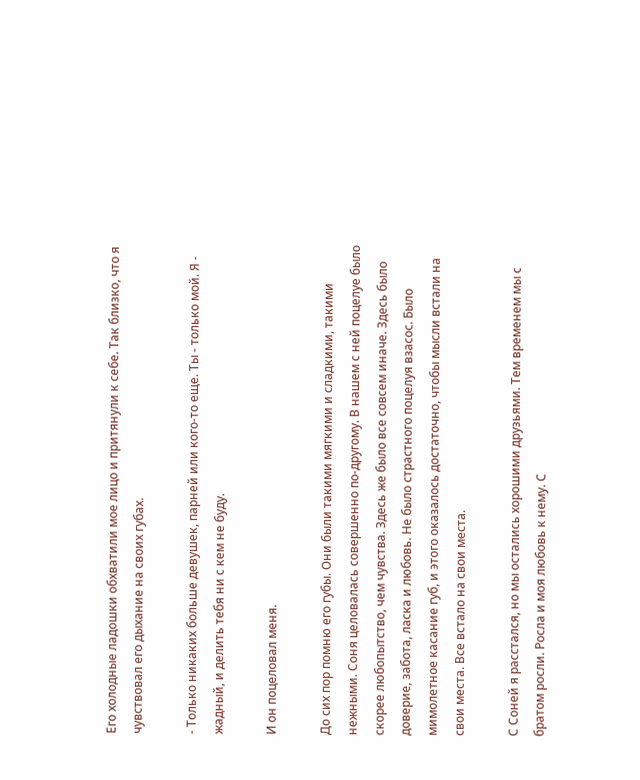Его холодные ладошки обхватили мое лицо и притянули к себе. Так близко, что я чувствовал его дыхание на своих губах.

- Только никаких больше девушек, парней или кого-то еще. Ты - только мой. Я - жадный, и делить тебя ни с кем не буду.

И он поцеловал меня.

До сих пор помню его губы. Они были такими мягкими и сладкими, такими нежными. Соня целовалась совершенно по-другому. В нашем с ней поцелуе было скорее любопытство, чем чувства. Здесь же было все совсем иначе. Здесь было доверие, забота, ласка и любовь. Не было страстного поцелуя взасос. Было мимолетное касание губ, и этого оказалось достаточно, чтобы мысли встали на свои места. Все встало на свои места.

С Соней я расстался, но мы остались хорошими друзьями. Тем временем мы с братом росли. Росла и моя любовь к нему. С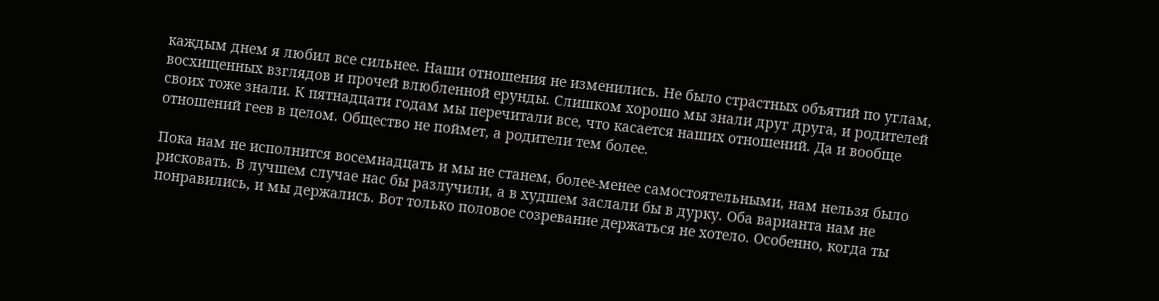каждым днем я любил все сильнее. Наши отношения не изменились. Не было страстных объятий по углам, восхищенных взглядов и прочей влюбленной ерунды. Слишком хорошо мы знали друг друга, и родителей своих тоже знали. К пятнадцати годам мы перечитали все, что касается наших отношений. Да и вообще отношений геев в целом. Общество не поймет, а родители тем более.

Пока нам не исполнится восемнадцать и мы не станем, более-менее самостоятельными, нам нельзя было рисковать. В лучшем случае нас бы разлучили, а в худшем заслали бы в дурку. Оба варианта нам не понравились, и мы держались. Вот только половое созревание держаться не хотело. Особенно, когда ты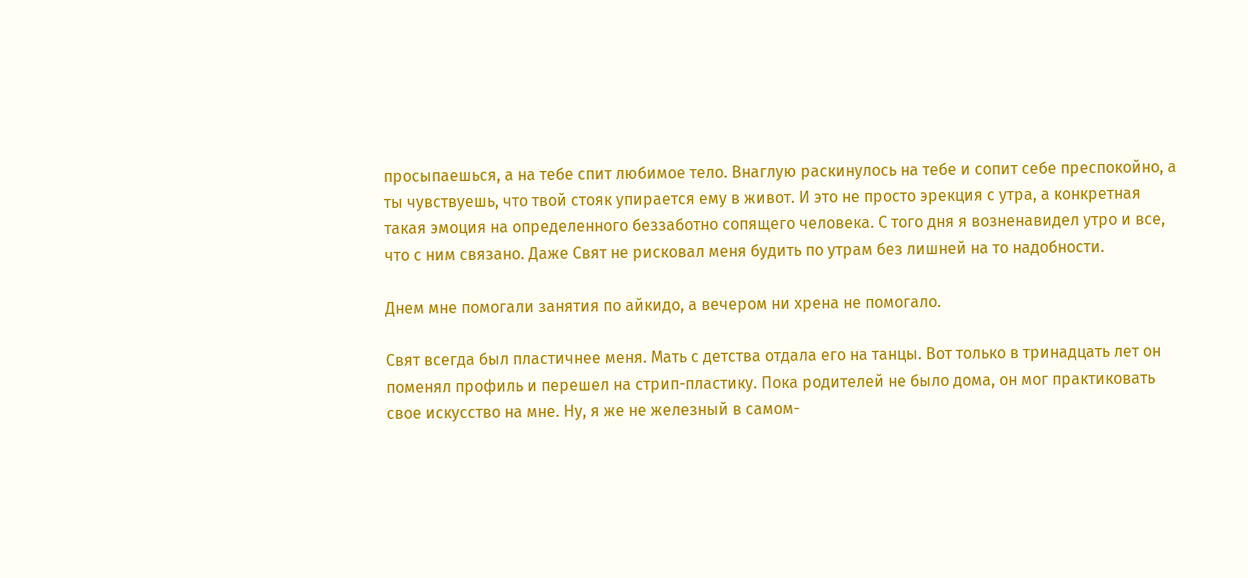просыпаешься, а на тебе спит любимое тело. Внаглую раскинулось на тебе и сопит себе преспокойно, а ты чувствуешь, что твой стояк упирается ему в живот. И это не просто эрекция с утра, а конкретная такая эмоция на определенного беззаботно сопящего человека. С того дня я возненавидел утро и все, что с ним связано. Даже Свят не рисковал меня будить по утрам без лишней на то надобности.

Днем мне помогали занятия по айкидо, а вечером ни хрена не помогало.

Свят всегда был пластичнее меня. Мать с детства отдала его на танцы. Вот только в тринадцать лет он поменял профиль и перешел на стрип-пластику. Пока родителей не было дома, он мог практиковать свое искусство на мне. Ну, я же не железный в самом-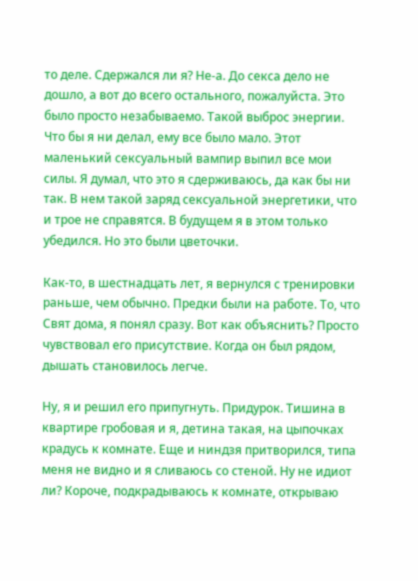то деле. Сдержался ли я? Не-а. До секса дело не дошло, а вот до всего остального, пожалуйста. Это было просто незабываемо. Такой выброс энергии. Что бы я ни делал, ему все было мало. Этот маленький сексуальный вампир выпил все мои силы. Я думал, что это я сдерживаюсь, да как бы ни так. В нем такой заряд сексуальной энергетики, что и трое не справятся. В будущем я в этом только убедился. Но это были цветочки.

Как-то, в шестнадцать лет, я вернулся с тренировки раньше, чем обычно. Предки были на работе. То, что Свят дома, я понял сразу. Вот как объяснить? Просто чувствовал его присутствие. Когда он был рядом, дышать становилось легче.

Ну, я и решил его припугнуть. Придурок. Тишина в квартире гробовая и я, детина такая, на цыпочках крадусь к комнате. Еще и ниндзя притворился, типа меня не видно и я сливаюсь со стеной. Ну не идиот ли? Короче, подкрадываюсь к комнате, открываю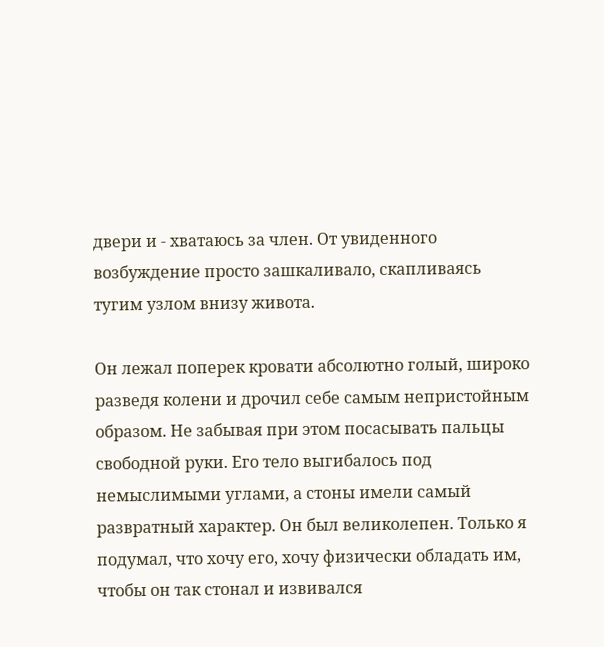двери и - хватаюсь за член. От увиденного возбуждение просто зашкаливало, скапливаясь тугим узлом внизу живота.

Он лежал поперек кровати абсолютно голый, широко разведя колени и дрочил себе самым непристойным образом. Не забывая при этом посасывать пальцы свободной руки. Его тело выгибалось под немыслимыми углами, а стоны имели самый развратный характер. Он был великолепен. Только я подумал, что хочу его, хочу физически обладать им, чтобы он так стонал и извивался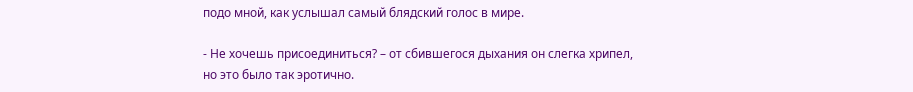подо мной, как услышал самый блядский голос в мире.

- Не хочешь присоединиться? – от сбившегося дыхания он слегка хрипел, но это было так эротично.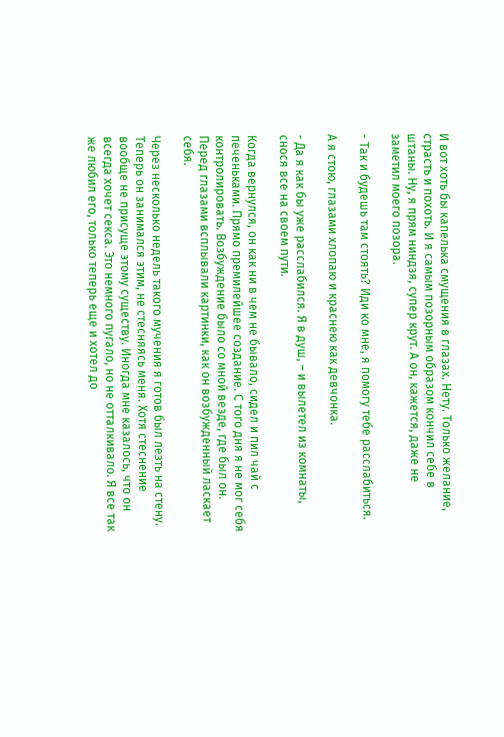И вот хоть бы капелька смущения в глазах. Нету. Только желание, страсть и похоть. И я самым позорным образом кончил себе в штаны. Ну, я прям ниндзя, супер крут. А он, кажется, даже не заметил моего позора.

- Так и будешь там стоять? Иди ко мне, я помогу тебе расслабиться.

А я стою, глазами хлопаю и краснею как девчонка.

- Да я как бы уже расслабился. Я в душ, – и вылетел из комнаты, снося все на своем пути.

Когда вернулся, он как ни в чем не бывало, сидел и пил чай с печеньками. Прямо премилейшее создание. С того дня я не мог себя контролировать. Возбуждение было со мной везде, где был он. Перед глазами всплывали картинки, как он возбужденный ласкает себя.

Через несколько недель такого мучения я готов был лезть на стену. Теперь он занимался этим, не стесняясь меня. Хотя стеснение вообще не присуще этому существу. Иногда мне казалось, что он всегда хочет секса. Это немного пугало, но не отталкивало. Я все так же любил его, только теперь еще и хотел до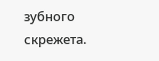зубного скрежета.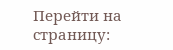Перейти на страницу: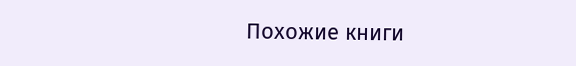Похожие книги